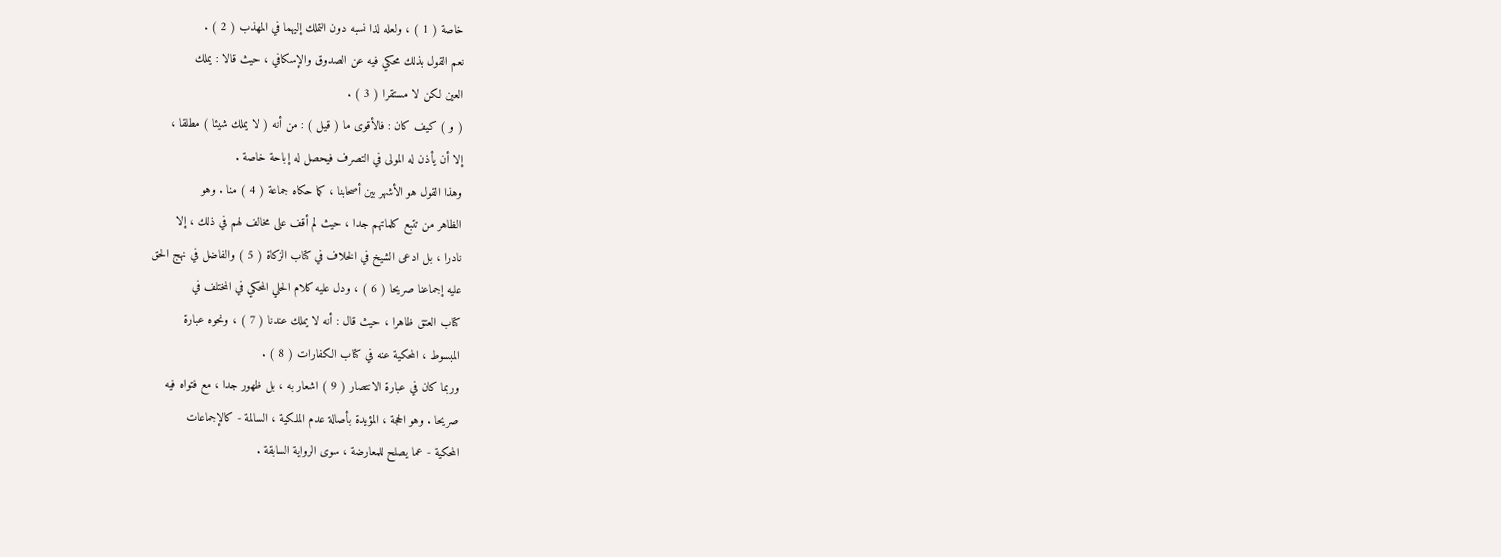خاصة ( 1 ) ، ولعله لذا نسبه دون التملك إليهما في المهذب ( 2 ) .
نعم القول بذلك محكي فيه عن الصدوق والإسكافي ، حيث قالا : يملك
العين لكن لا مستقرا ( 3 ) .
( و ) كيف كان : فالأقوى ما ( قيل ) : من أنه ( لا يملك شيئا ) مطلقا ،
إلا أن يأذن له المولى في التصرف فيحصل له إباحة خاصة .
وهذا القول هو الأشهر بين أصحابنا ، كما حكاه جماعة ( 4 ) منا . وهو
الظاهر من تتبع كلماتهم جدا ، حيث لم أقف على مخالف لهم في ذلك ، إلا
نادرا ، بل ادعى الشيخ في الخلاف في كتاب الزكاة ( 5 ) والفاضل في نهج الحق
عليه إجماعنا صريحا ( 6 ) ، ودل عليه كلام الحلي المحكي في المختلف في
كتاب العتق ظاهرا ، حيث قال : أنه لا يملك عندنا ( 7 ) ، ونحوه عبارة
المبسوط ، المحكية عنه في كتاب الكفارات ( 8 ) .
وربما كان في عبارة الانتصار ( 9 ) اشعار به ، بل ظهور جدا ، مع فتواه فيه
صريحا . وهو الحجة ، المؤيدة بأصالة عدم الملكية ، السالمة - كالإجماعات
المحكية - عما يصلح للمعارضة ، سوى الرواية السابقة .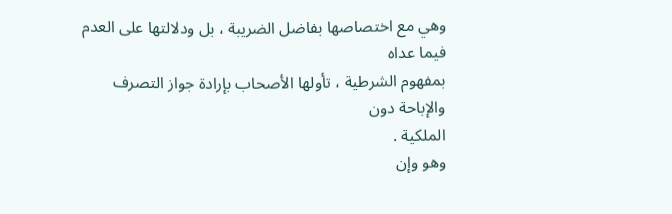وهي مع اختصاصها بفاضل الضريبة ، بل ودلالتها على العدم فيما عداه
بمفهوم الشرطية ، تأولها الأصحاب بإرادة جواز التصرف والإباحة دون
الملكية .
وهو وإن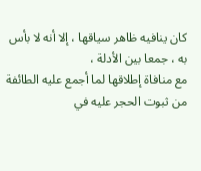كان ينافيه ظاهر سياقها ، إلا أنه لا بأس به ، جمعا بين الأدلة ،
مع منافاة إطلاقها لما أجمع عليه الطائفة من ثبوت الحجر عليه في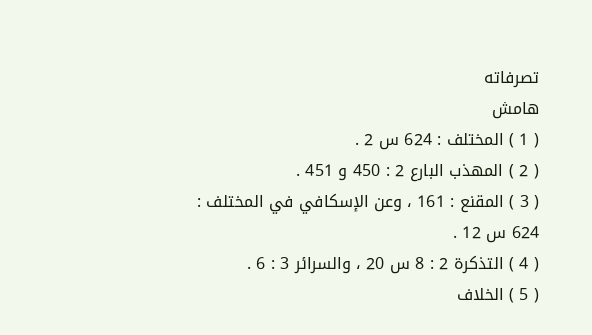تصرفاته
هامش
( 1 ) المختلف : 624 س 2 .
( 2 ) المهذب البارع 2 : 450 و 451 .
( 3 ) المقنع : 161 ، وعن الإسكافي في المختلف : 624 س 12 .
( 4 ) التذكرة 2 : 8 س 20 ، والسرائر 3 : 6 .
( 5 ) الخلاف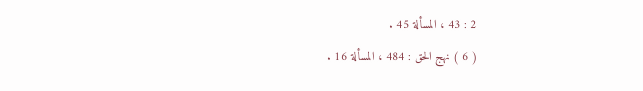2 : 43 ، المسألة 45 .
( 6 ) نهج الحق : 484 ، المسألة 16 .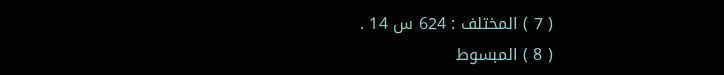( 7 ) المختلف : 624 س 14 .
( 8 ) المبسوط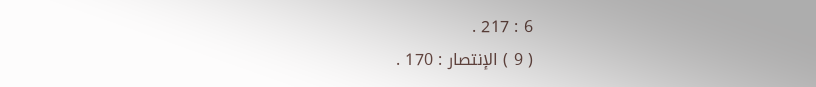6 : 217 .
( 9 ) الإنتصار : 170 .